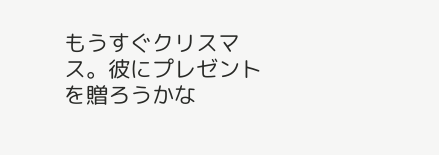もうすぐクリスマス。彼にプレゼントを贈ろうかな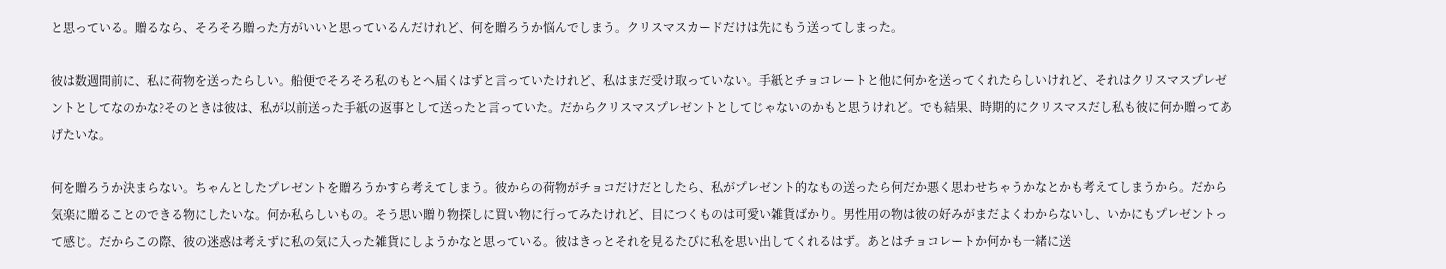と思っている。贈るなら、そろそろ贈った方がいいと思っているんだけれど、何を贈ろうか悩んでしまう。クリスマスカードだけは先にもう送ってしまった。

彼は数週間前に、私に荷物を送ったらしい。船便でそろそろ私のもとへ届くはずと言っていたけれど、私はまだ受け取っていない。手紙とチョコレートと他に何かを送ってくれたらしいけれど、それはクリスマスプレゼントとしてなのかな?そのときは彼は、私が以前送った手紙の返事として送ったと言っていた。だからクリスマスプレゼントとしてじゃないのかもと思うけれど。でも結果、時期的にクリスマスだし私も彼に何か贈ってあげたいな。

何を贈ろうか決まらない。ちゃんとしたプレゼントを贈ろうかすら考えてしまう。彼からの荷物がチョコだけだとしたら、私がプレゼント的なもの送ったら何だか悪く思わせちゃうかなとかも考えてしまうから。だから気楽に贈ることのできる物にしたいな。何か私らしいもの。そう思い贈り物探しに買い物に行ってみたけれど、目につくものは可愛い雑貨ばかり。男性用の物は彼の好みがまだよくわからないし、いかにもプレゼントって感じ。だからこの際、彼の迷惑は考えずに私の気に入った雑貨にしようかなと思っている。彼はきっとそれを見るたびに私を思い出してくれるはず。あとはチョコレートか何かも一緒に送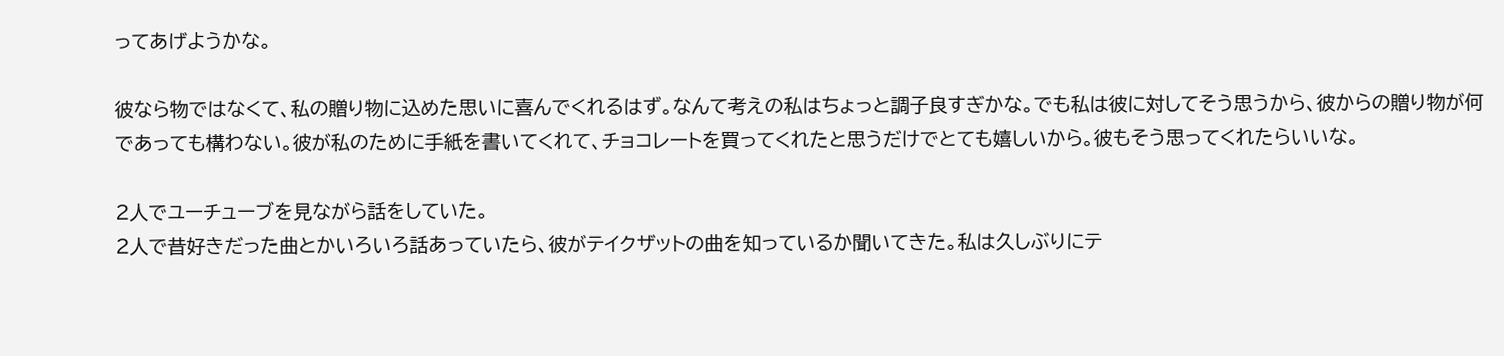ってあげようかな。

彼なら物ではなくて、私の贈り物に込めた思いに喜んでくれるはず。なんて考えの私はちょっと調子良すぎかな。でも私は彼に対してそう思うから、彼からの贈り物が何であっても構わない。彼が私のために手紙を書いてくれて、チョコレートを買ってくれたと思うだけでとても嬉しいから。彼もそう思ってくれたらいいな。

2人でユーチューブを見ながら話をしていた。
2人で昔好きだった曲とかいろいろ話あっていたら、彼がテイクザットの曲を知っているか聞いてきた。私は久しぶりにテ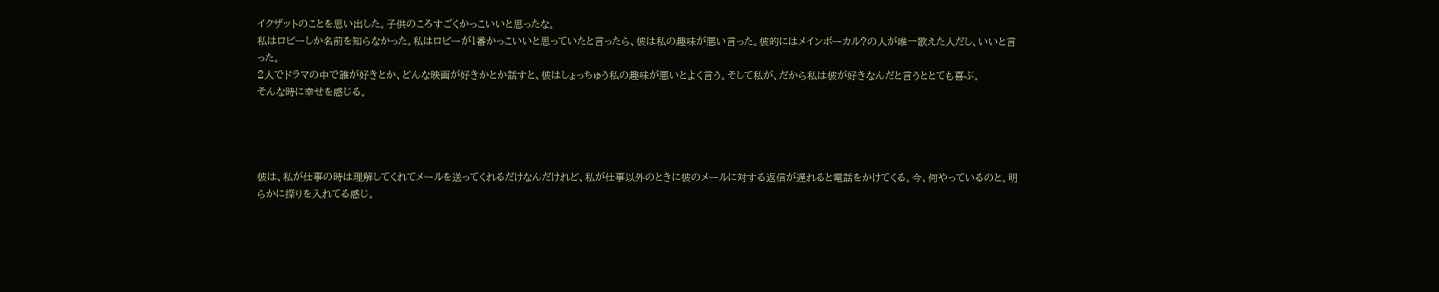イクザットのことを思い出した。子供のころすごくかっこいいと思ったな。
私はロビーしか名前を知らなかった。私はロビーが1番かっこいいと思っていたと言ったら、彼は私の趣味が悪い言った。彼的にはメインボーカル?の人が唯一歌えた人だし、いいと言った。
2人でドラマの中で誰が好きとか、どんな映画が好きかとか話すと、彼はしょっちゅう私の趣味が悪いとよく言う。そして私が、だから私は彼が好きなんだと言うととても喜ぶ。
そんな時に幸せを感じる。




彼は、私が仕事の時は理解してくれてメールを送ってくれるだけなんだけれど、私が仕事以外のときに彼のメールに対する返信が遅れると電話をかけてくる。今、何やっているのと。明らかに探りを入れてる感じ。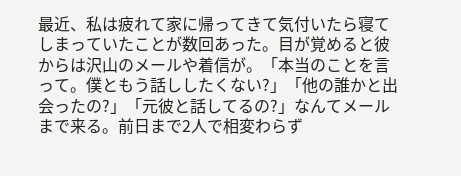最近、私は疲れて家に帰ってきて気付いたら寝てしまっていたことが数回あった。目が覚めると彼からは沢山のメールや着信が。「本当のことを言って。僕ともう話ししたくない?」「他の誰かと出会ったの?」「元彼と話してるの?」なんてメールまで来る。前日まで2人で相変わらず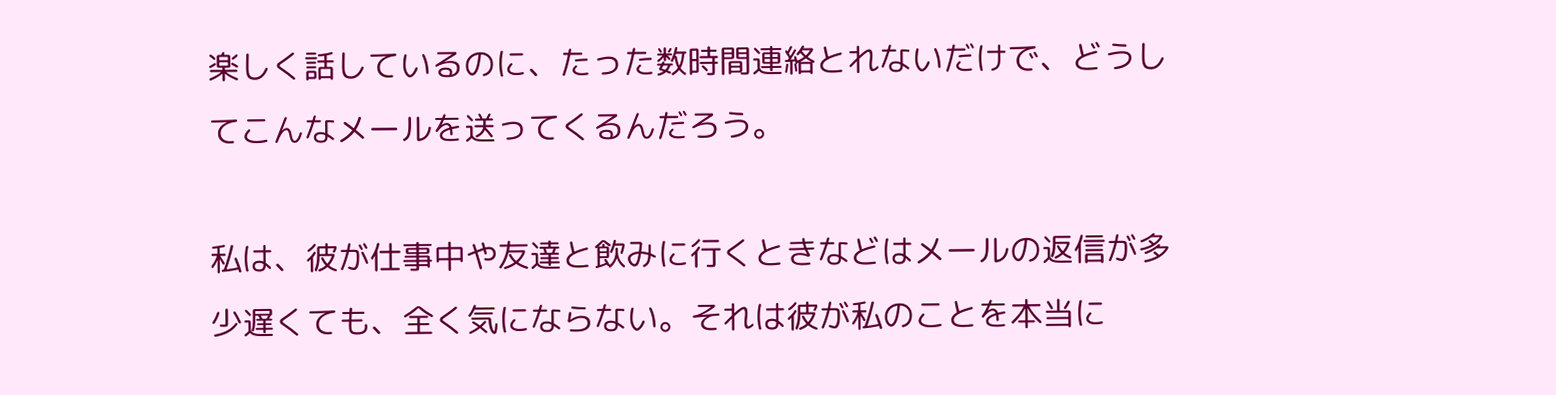楽しく話しているのに、たった数時間連絡とれないだけで、どうしてこんなメールを送ってくるんだろう。

私は、彼が仕事中や友達と飲みに行くときなどはメールの返信が多少遅くても、全く気にならない。それは彼が私のことを本当に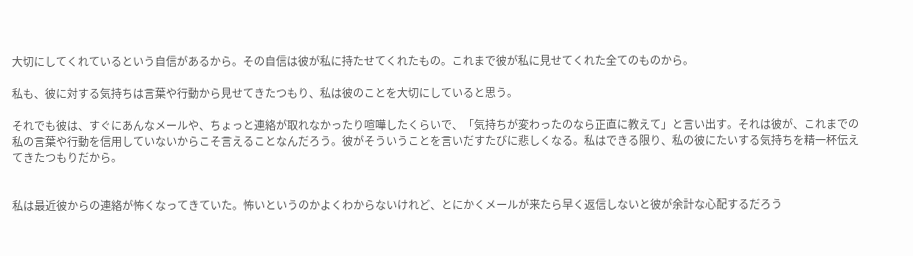大切にしてくれているという自信があるから。その自信は彼が私に持たせてくれたもの。これまで彼が私に見せてくれた全てのものから。

私も、彼に対する気持ちは言葉や行動から見せてきたつもり、私は彼のことを大切にしていると思う。

それでも彼は、すぐにあんなメールや、ちょっと連絡が取れなかったり喧嘩したくらいで、「気持ちが変わったのなら正直に教えて」と言い出す。それは彼が、これまでの私の言葉や行動を信用していないからこそ言えることなんだろう。彼がそういうことを言いだすたびに悲しくなる。私はできる限り、私の彼にたいする気持ちを精一杯伝えてきたつもりだから。


私は最近彼からの連絡が怖くなってきていた。怖いというのかよくわからないけれど、とにかくメールが来たら早く返信しないと彼が余計な心配するだろう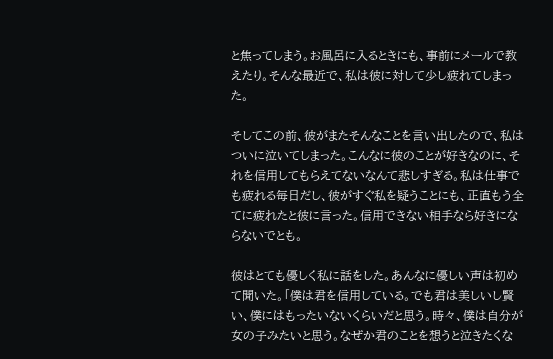と焦ってしまう。お風呂に入るときにも、事前にメールで教えたり。そんな最近で、私は彼に対して少し疲れてしまった。

そしてこの前、彼がまたそんなことを言い出したので、私はついに泣いてしまった。こんなに彼のことが好きなのに、それを信用してもらえてないなんて悲しすぎる。私は仕事でも疲れる毎日だし、彼がすぐ私を疑うことにも、正直もう全てに疲れたと彼に言った。信用できない相手なら好きにならないでとも。

彼はとても優しく私に話をした。あんなに優しい声は初めて聞いた。「僕は君を信用している。でも君は美しいし賢い、僕にはもったいないくらいだと思う。時々、僕は自分が女の子みたいと思う。なぜか君のことを想うと泣きたくな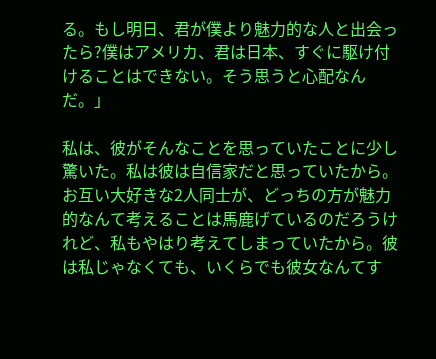る。もし明日、君が僕より魅力的な人と出会ったら?僕はアメリカ、君は日本、すぐに駆け付けることはできない。そう思うと心配なんだ。」

私は、彼がそんなことを思っていたことに少し驚いた。私は彼は自信家だと思っていたから。お互い大好きな2人同士が、どっちの方が魅力的なんて考えることは馬鹿げているのだろうけれど、私もやはり考えてしまっていたから。彼は私じゃなくても、いくらでも彼女なんてす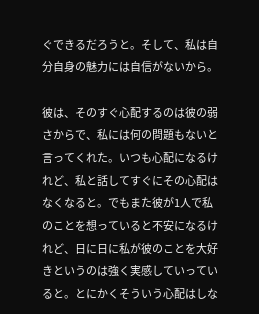ぐできるだろうと。そして、私は自分自身の魅力には自信がないから。

彼は、そのすぐ心配するのは彼の弱さからで、私には何の問題もないと言ってくれた。いつも心配になるけれど、私と話してすぐにその心配はなくなると。でもまた彼が1人で私のことを想っていると不安になるけれど、日に日に私が彼のことを大好きというのは強く実感していっていると。とにかくそういう心配はしな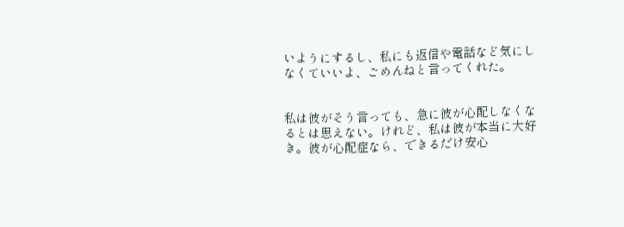いようにするし、私にも返信や電話など気にしなくていいよ、ごめんねと言ってくれた。


私は彼がそう言っても、急に彼が心配しなくなるとは思えない。けれど、私は彼が本当に大好き。彼が心配症なら、できるだけ安心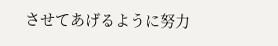させてあげるように努力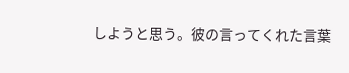しようと思う。彼の言ってくれた言葉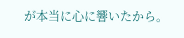が本当に心に響いたから。